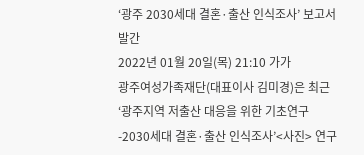‘광주 2030세대 결혼·출산 인식조사’ 보고서 발간
2022년 01월 20일(목) 21:10 가가
광주여성가족재단(대표이사 김미경)은 최근 ‘광주지역 저출산 대응을 위한 기초연구-2030세대 결혼·출산 인식조사’<사진> 연구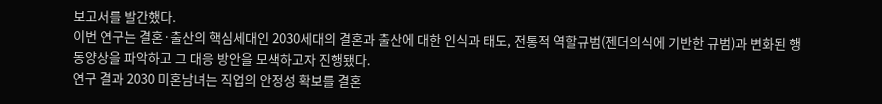보고서를 발간했다.
이번 연구는 결혼·출산의 핵심세대인 2030세대의 결혼과 출산에 대한 인식과 태도, 전통적 역할규범(젠더의식에 기반한 규범)과 변화된 행동양상을 파악하고 그 대응 방안을 모색하고자 진행됐다.
연구 결과 2030 미혼남녀는 직업의 안정성 확보를 결혼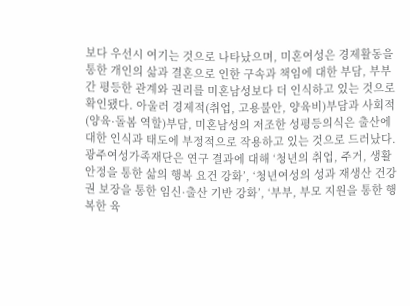보다 우선시 여기는 것으로 나타났으며, 미혼여성은 경제활동을 통한 개인의 삶과 결혼으로 인한 구속과 책임에 대한 부담, 부부간 평등한 관계와 권리를 미혼남성보다 더 인식하고 있는 것으로 확인됐다. 아울러 경제적(취업, 고용불안, 양육비)부담과 사회적(양육·돌봄 역할)부담, 미혼남성의 저조한 성평등의식은 출산에 대한 인식과 태도에 부정적으로 작용하고 있는 것으로 드러났다.
광주여성가족재단은 연구 결과에 대해 ‘청년의 취업, 주거, 생활안정을 통한 삶의 행복 요건 강화’, ‘청년여성의 성과 재생산 건강권 보장을 통한 임신·출산 기반 강화’, ‘부부, 부모 지원을 통한 행복한 육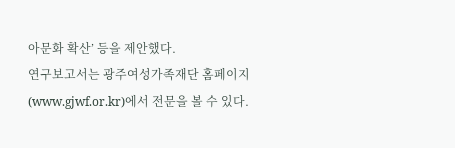아문화 확산’ 등을 제안했다.
연구보고서는 광주여성가족재단 홈페이지(www.gjwf.or.kr)에서 전문을 볼 수 있다.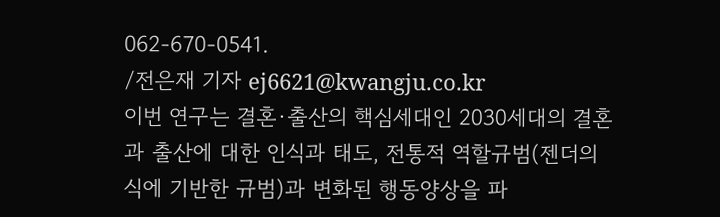062-670-0541.
/전은재 기자 ej6621@kwangju.co.kr
이번 연구는 결혼·출산의 핵심세대인 2030세대의 결혼과 출산에 대한 인식과 태도, 전통적 역할규범(젠더의식에 기반한 규범)과 변화된 행동양상을 파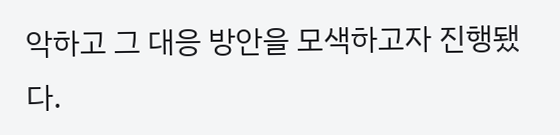악하고 그 대응 방안을 모색하고자 진행됐다.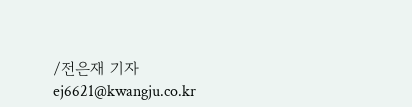/전은재 기자 ej6621@kwangju.co.kr